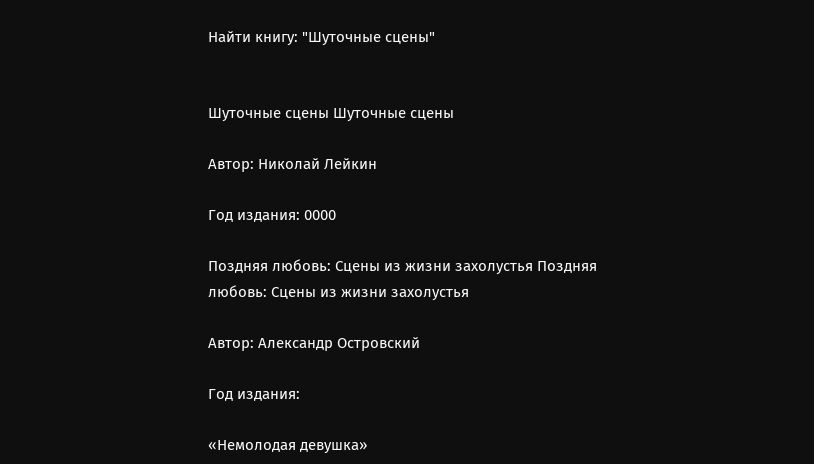Найти книгу: "Шуточные сцены"


Шуточные сцены Шуточные сцены

Автор: Николай Лейкин

Год издания: 0000

Поздняя любовь: Сцены из жизни захолустья Поздняя любовь: Сцены из жизни захолустья

Автор: Александр Островский

Год издания:

«Немолодая девушка»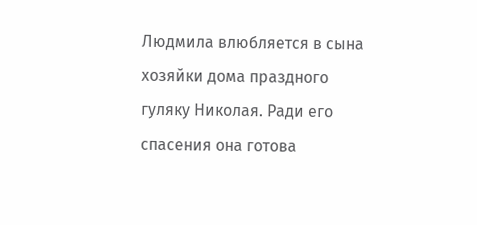Людмила влюбляется в сына хозяйки дома праздного гуляку Николая. Ради его спасения она готова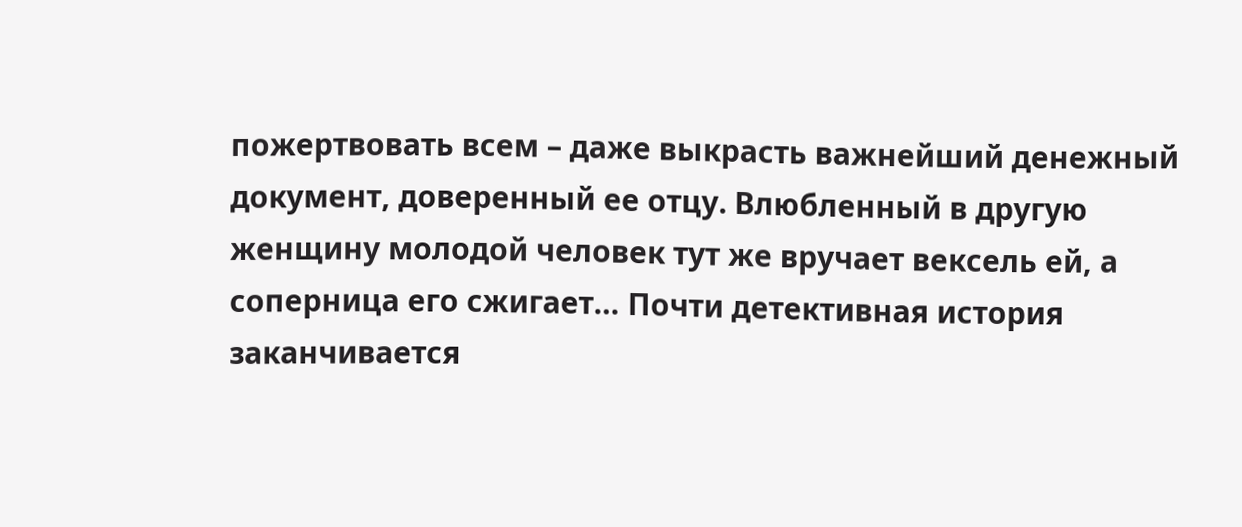пожертвовать всем – даже выкрасть важнейший денежный документ, доверенный ее отцу. Влюбленный в другую женщину молодой человек тут же вручает вексель ей, а соперница его сжигает… Почти детективная история заканчивается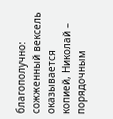благополучно: сожженный вексель оказывается копией, Николай – порядочным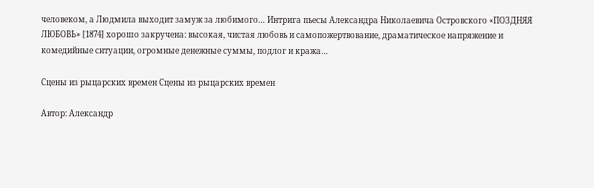человеком, а Людмила выходит замуж за любимого… Интрига пьесы Александра Николаевича Островского «ПОЗДНЯЯ ЛЮБОВЬ» [1874] хорошо закручена: высокая, чистая любовь и самопожертвование, драматическое напряжение и комедийные ситуации, огромные денежные суммы, подлог и кража…

Сцены из рыцарских времен Сцены из рыцарских времен

Автор: Александр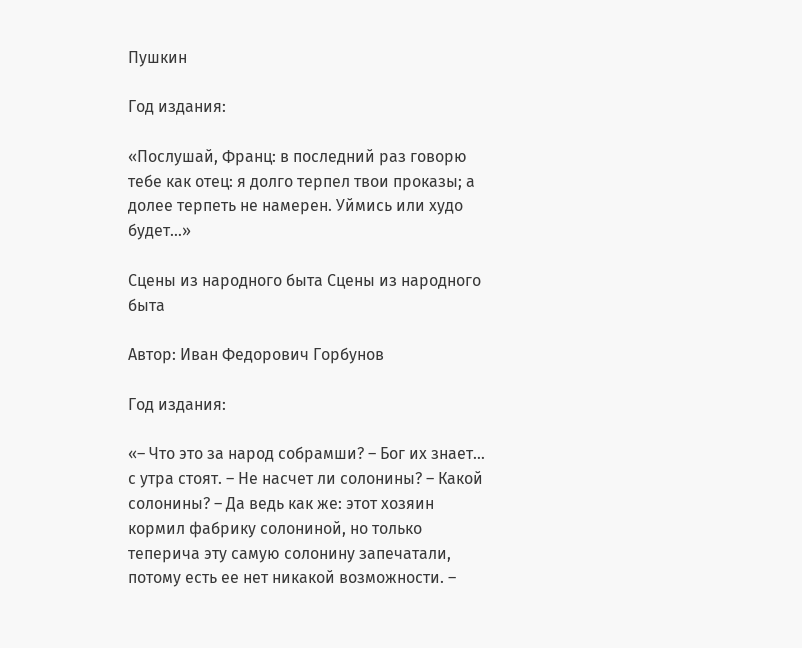Пушкин

Год издания:

«Послушай, Франц: в последний раз говорю тебе как отец: я долго терпел твои проказы; а долее терпеть не намерен. Уймись или худо будет…»

Сцены из народного быта Сцены из народного быта

Автор: Иван Федорович Горбунов

Год издания:

«– Что это за народ собрамши? – Бог их знает… с утра стоят. – Не насчет ли солонины? – Какой солонины? – Да ведь как же: этот хозяин кормил фабрику солониной, но только теперича эту самую солонину запечатали, потому есть ее нет никакой возможности. –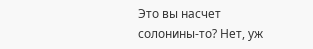Это вы насчет солонины-то? Нет, уж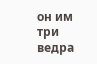он им три ведра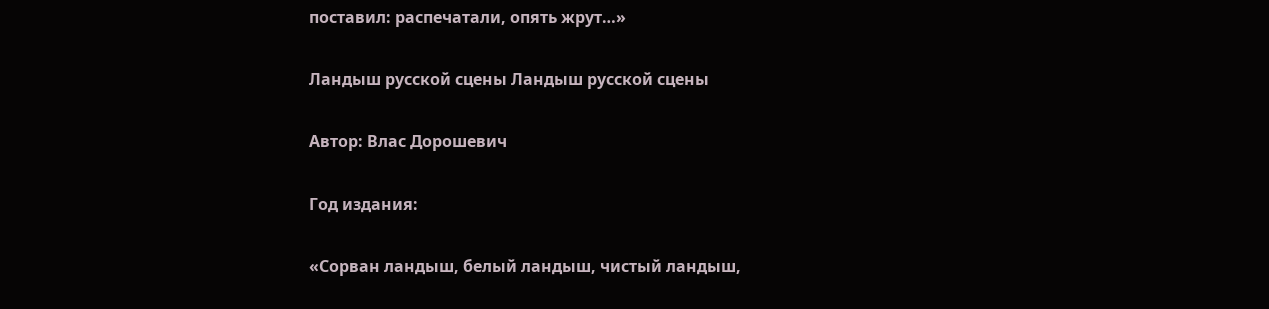поставил: распечатали, опять жрут…»

Ландыш русской сцены Ландыш русской сцены

Автор: Влас Дорошевич

Год издания:

«Сорван ландыш, белый ландыш, чистый ландыш,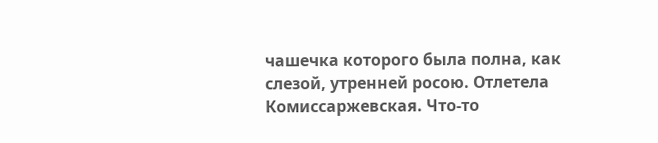чашечка которого была полна, как слезой, утренней росою. Отлетела Комиссаржевская. Что-то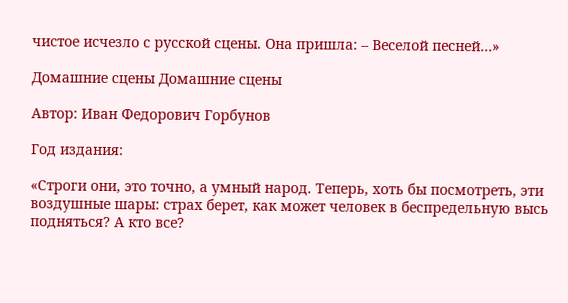чистое исчезло с русской сцены. Она пришла: – Веселой песней…»

Домашние сцены Домашние сцены

Автор: Иван Федорович Горбунов

Год издания:

«Строги они, это точно, а умный народ. Теперь, хоть бы посмотреть, эти воздушные шары: страх берет, как может человек в беспредельную высь подняться? А кто все?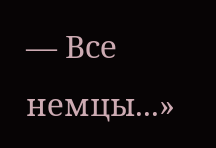— Все немцы...»